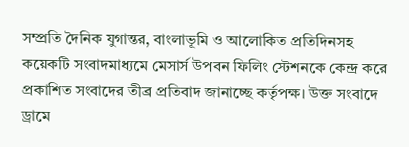সম্প্রতি দৈনিক যুগান্তর, বাংলাভূমি ও আলোকিত প্রতিদিনসহ কয়েকটি সংবাদমাধ্যমে মেসার্স উপবন ফিলিং স্টেশনকে কেন্দ্র করে প্রকাশিত সংবাদের তীব্র প্রতিবাদ জানাচ্ছে কর্তৃপক্ষ। উক্ত সংবাদে ড্রামে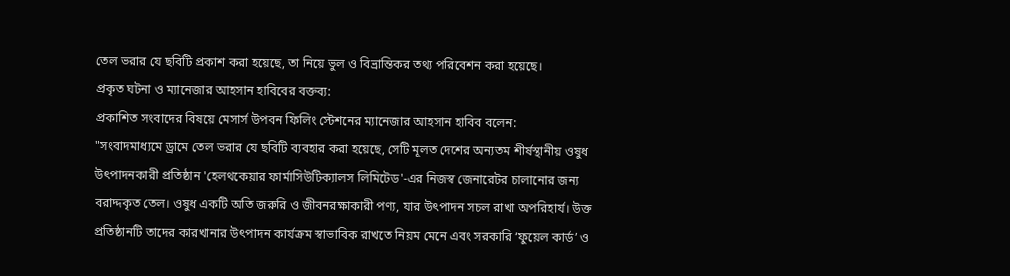তেল ভরার যে ছবিটি প্রকাশ করা হয়েছে, তা নিয়ে ভুল ও বিভ্রান্তিকর তথ্য পরিবেশন করা হয়েছে।
প্রকৃত ঘটনা ও ম্যানেজার আহসান হাবিবের বক্তব্য:
প্রকাশিত সংবাদের বিষয়ে মেসার্স উপবন ফিলিং স্টেশনের ম্যানেজার আহসান হাবিব বলেন:
"সংবাদমাধ্যমে ড্রামে তেল ভরার যে ছবিটি ব্যবহার করা হয়েছে, সেটি মূলত দেশের অন্যতম শীর্ষস্থানীয় ওষুধ উৎপাদনকারী প্রতিষ্ঠান 'হেলথকেয়ার ফার্মাসিউটিক্যালস লিমিটেড'-এর নিজস্ব জেনারেটর চালানোর জন্য বরাদ্দকৃত তেল। ওষুধ একটি অতি জরুরি ও জীবনরক্ষাকারী পণ্য, যার উৎপাদন সচল রাখা অপরিহার্য। উক্ত প্রতিষ্ঠানটি তাদের কারখানার উৎপাদন কার্যক্রম স্বাভাবিক রাখতে নিয়ম মেনে এবং সরকারি ‘ফুয়েল কার্ড’ ও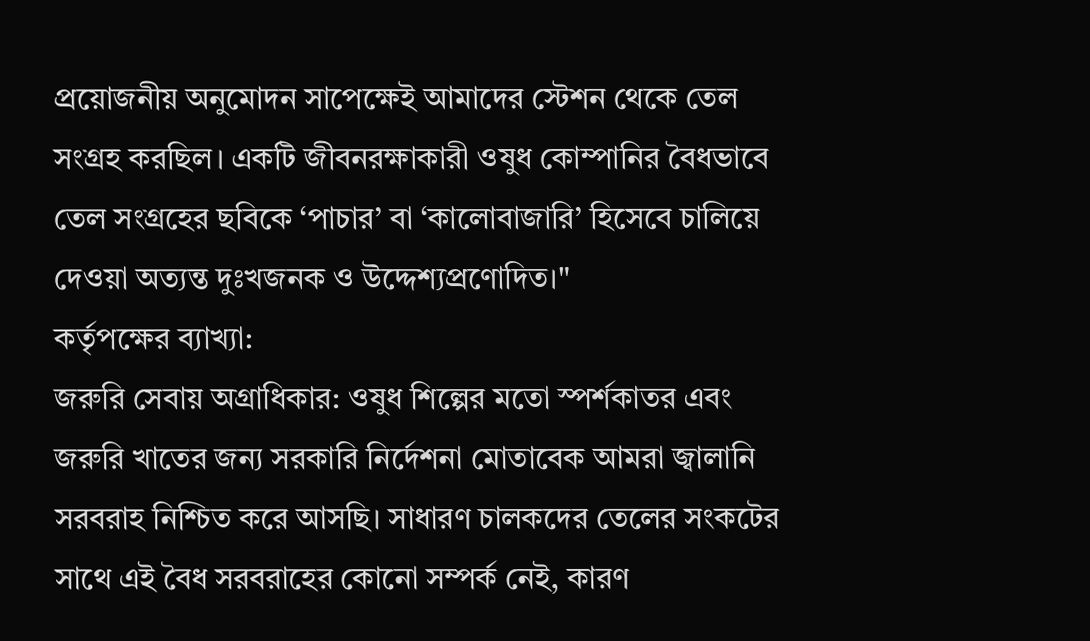প্রয়োজনীয় অনুমোদন সাপেক্ষেই আমাদের স্টেশন থেকে তেল সংগ্রহ করছিল। একটি জীবনরক্ষাকারী ওষুধ কোম্পানির বৈধভাবে তেল সংগ্রহের ছবিকে ‘পাচার’ বা ‘কালোবাজারি’ হিসেবে চালিয়ে দেওয়া অত্যন্ত দুঃখজনক ও উদ্দেশ্যপ্রণোদিত।"
কর্তৃপক্ষের ব্যাখ্যা:
জরুরি সেবায় অগ্রাধিকার: ওষুধ শিল্পের মতো স্পর্শকাতর এবং জরুরি খাতের জন্য সরকারি নির্দেশনা মোতাবেক আমরা জ্বালানি সরবরাহ নিশ্চিত করে আসছি। সাধারণ চালকদের তেলের সংকটের সাথে এই বৈধ সরবরাহের কোনো সম্পর্ক নেই, কারণ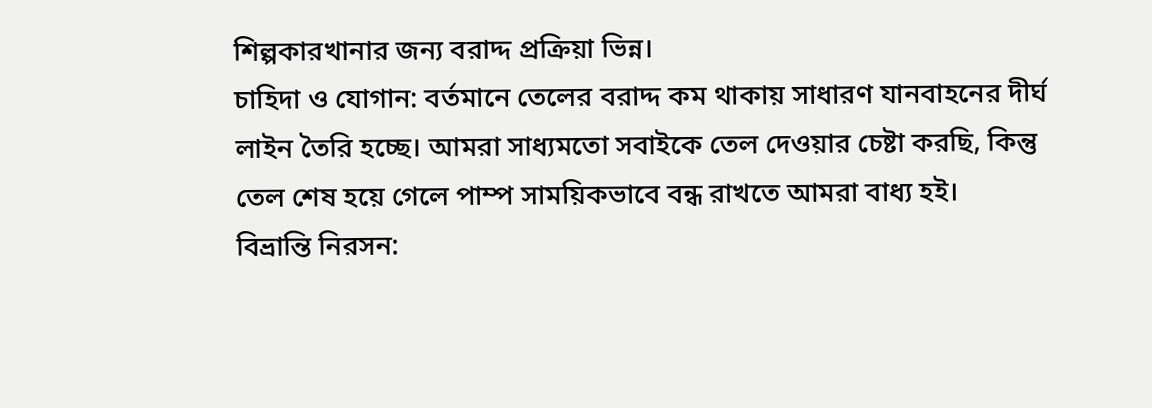শিল্পকারখানার জন্য বরাদ্দ প্রক্রিয়া ভিন্ন।
চাহিদা ও যোগান: বর্তমানে তেলের বরাদ্দ কম থাকায় সাধারণ যানবাহনের দীর্ঘ লাইন তৈরি হচ্ছে। আমরা সাধ্যমতো সবাইকে তেল দেওয়ার চেষ্টা করছি, কিন্তু তেল শেষ হয়ে গেলে পাম্প সাময়িকভাবে বন্ধ রাখতে আমরা বাধ্য হই।
বিভ্রান্তি নিরসন: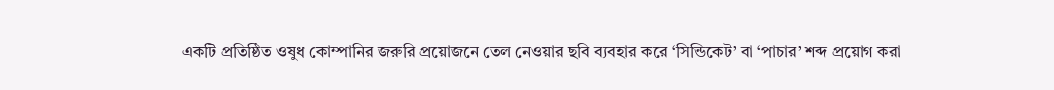একটি প্রতিষ্ঠিত ওষুধ কোম্পানির জরুরি প্রয়োজনে তেল নেওয়ার ছবি ব্যবহার করে ‘সিন্ডিকেট’ বা ‘পাচার’ শব্দ প্রয়োগ করা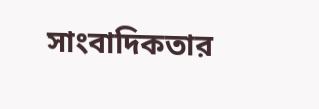সাংবাদিকতার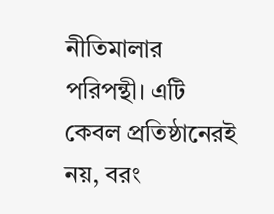নীতিমালার পরিপন্থী। এটি কেবল প্রতিষ্ঠানেরই নয়, বরং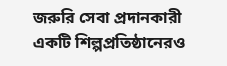জরুরি সেবা প্রদানকারী একটি শিল্পপ্রতিষ্ঠানেরও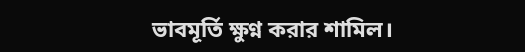ভাবমূর্তি ক্ষুণ্ন করার শামিল।